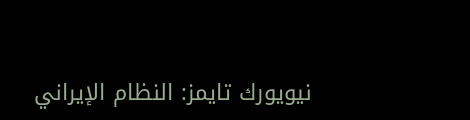نيويورك تايمز: النظام الإيراني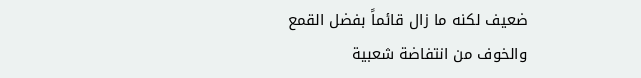ضعيف لكنه ما زال قائماً بفضل القمع والخوف من انتفاضة شعبية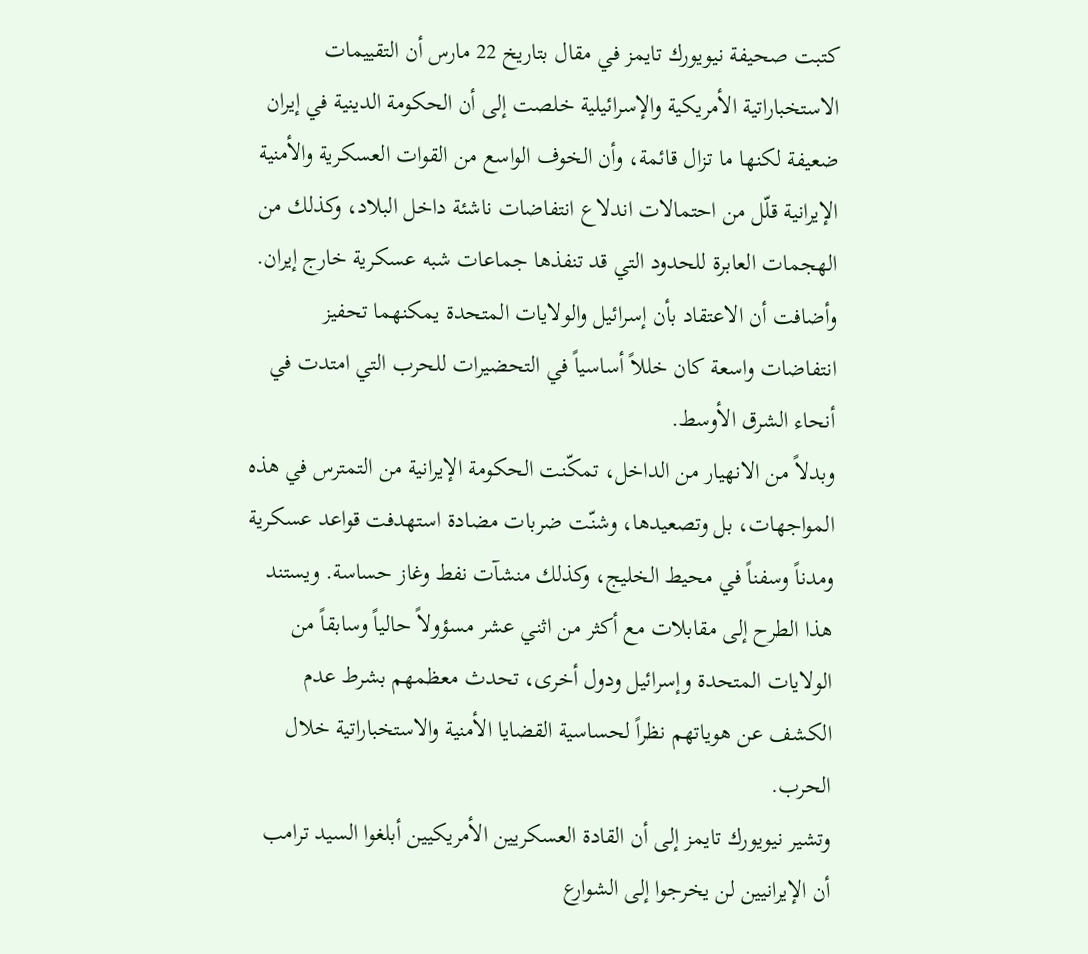كتبت صحيفة نيويورك تايمز في مقال بتاريخ 22 مارس أن التقييمات الاستخباراتية الأمريكية والإسرائيلية خلصت إلى أن الحكومة الدينية في إيران ضعيفة لكنها ما تزال قائمة، وأن الخوف الواسع من القوات العسكرية والأمنية الإيرانية قلّل من احتمالات اندلاع انتفاضات ناشئة داخل البلاد، وكذلك من الهجمات العابرة للحدود التي قد تنفذها جماعات شبه عسكرية خارج إيران.
وأضافت أن الاعتقاد بأن إسرائيل والولايات المتحدة يمكنهما تحفيز انتفاضات واسعة كان خللاً أساسياً في التحضيرات للحرب التي امتدت في أنحاء الشرق الأوسط.
وبدلاً من الانهيار من الداخل، تمكّنت الحكومة الإيرانية من التمترس في هذه المواجهات، بل وتصعيدها، وشنّت ضربات مضادة استهدفت قواعد عسكرية ومدناً وسفناً في محيط الخليج، وكذلك منشآت نفط وغاز حساسة. ويستند هذا الطرح إلى مقابلات مع أكثر من اثني عشر مسؤولاً حالياً وسابقاً من الولايات المتحدة وإسرائيل ودول أخرى، تحدث معظمهم بشرط عدم الكشف عن هوياتهم نظراً لحساسية القضايا الأمنية والاستخباراتية خلال الحرب.
وتشير نيويورك تايمز إلى أن القادة العسكريين الأمريكيين أبلغوا السيد ترامب أن الإيرانيين لن يخرجوا إلى الشوارع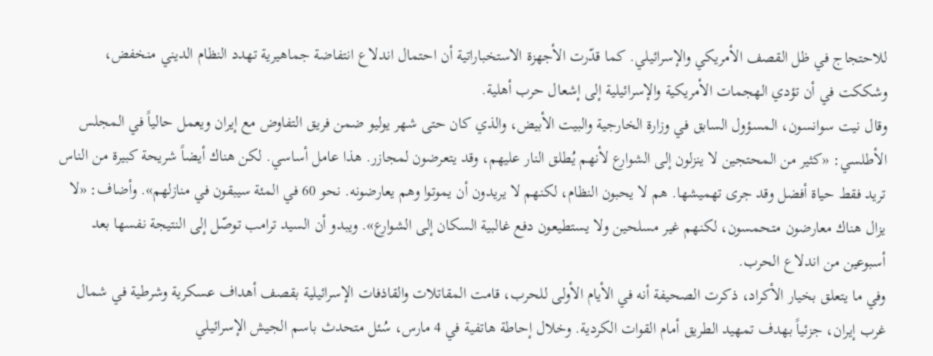للاحتجاج في ظل القصف الأمريكي والإسرائيلي. كما قدّرت الأجهزة الاستخباراتية أن احتمال اندلاع انتفاضة جماهيرية تهدد النظام الديني منخفض، وشككت في أن تؤدي الهجمات الأمريكية والإسرائيلية إلى إشعال حرب أهلية.
وقال نيت سوانسون، المسؤول السابق في وزارة الخارجية والبيت الأبيض، والذي كان حتى شهر يوليو ضمن فريق التفاوض مع إيران ويعمل حالياً في المجلس الأطلسي: «كثير من المحتجين لا ينزلون إلى الشوارع لأنهم يُطلق النار عليهم، وقد يتعرضون لمجازر. هذا عامل أساسي. لكن هناك أيضاً شريحة كبيرة من الناس تريد فقط حياة أفضل وقد جرى تهميشها. هم لا يحبون النظام، لكنهم لا يريدون أن يموتوا وهم يعارضونه. نحو 60 في المئة سيبقون في منازلهم». وأضاف: «لا يزال هناك معارضون متحمسون، لكنهم غير مسلحين ولا يستطيعون دفع غالبية السكان إلى الشوارع». ويبدو أن السيد ترامب توصّل إلى النتيجة نفسها بعد أسبوعين من اندلاع الحرب.
وفي ما يتعلق بخيار الأكراد، ذكرت الصحيفة أنه في الأيام الأولى للحرب، قامت المقاتلات والقاذفات الإسرائيلية بقصف أهداف عسكرية وشرطية في شمال غرب إيران، جزئياً بهدف تمهيد الطريق أمام القوات الكردية. وخلال إحاطة هاتفية في 4 مارس، سُئل متحدث باسم الجيش الإسرائيلي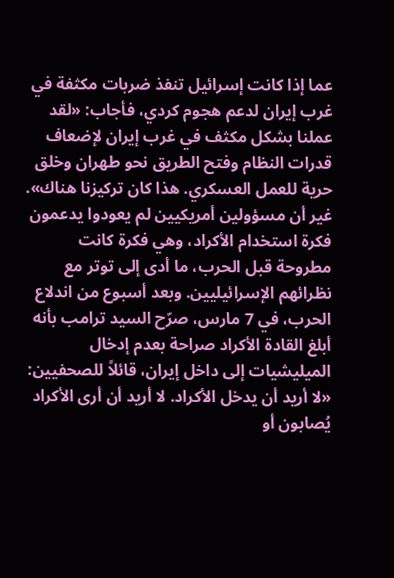عما إذا كانت إسرائيل تنفذ ضربات مكثفة في غرب إيران لدعم هجوم كردي، فأجاب: «لقد عملنا بشكل مكثف في غرب إيران لإضعاف قدرات النظام وفتح الطريق نحو طهران وخلق حرية للعمل العسكري. هذا كان تركيزنا هناك».
غير أن مسؤولين أمريكيين لم يعودوا يدعمون فكرة استخدام الأكراد، وهي فكرة كانت مطروحة قبل الحرب، ما أدى إلى توتر مع نظرائهم الإسرائيليين. وبعد أسبوع من اندلاع الحرب، في 7 مارس، صرّح السيد ترامب بأنه أبلغ القادة الأكراد صراحة بعدم إدخال الميليشيات إلى داخل إيران، قائلاً للصحفيين: «لا أريد أن يدخل الأكراد. لا أريد أن أرى الأكراد يُصابون أو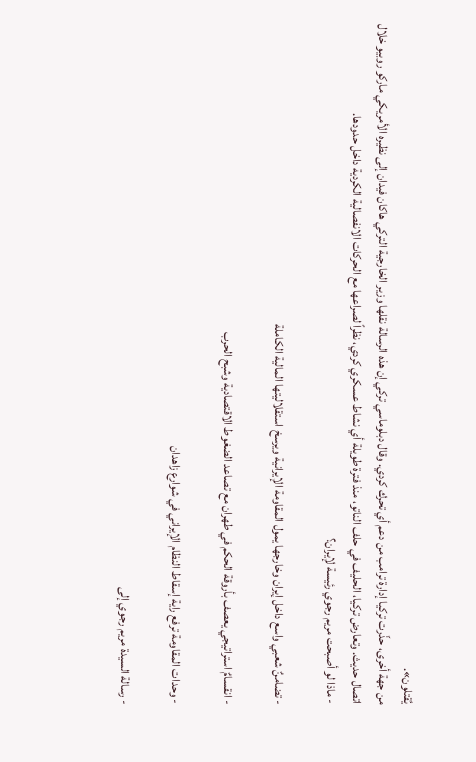يُقتلون».
من جهة أخرى، حذّرت تركيا إدارة ترامب من دعم أي تحرك كردي. وقال دبلوماسي تركي إن هذه الرسالة نقلها وزير الخارجية التركي هاكان فيدان إلى نظيره الأمريكي ماركو روبيو خلال اتصال حديث. وتعارض تركيا، الحليف في حلف الناتو، منذ فترة طويلة أي نشاط عسكري كردي، نظراً لصراعها مع الحركات الانفصالية الكردية داخل حدودها.
- ماذا لو أصبحت مريم رجوي رئيسة لإيران؟

- تضامنٌ شعبي واسع داخل إيران وخارجها يمول المقاومة الإيرانية ويرسخ استقلاليتها المالية الكاملة

- انقسامٌ استراتيجي يعصف بأروقة الحكم في طهران مع تصاعد الضغوط الاقتصادية وشبح الحرب

- وحدات المقاومة ترفع راية إسقاط النظام الإيراني في شوارع زاهدان

- رسالة السيدة مريم رجوي إلى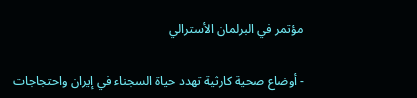مؤتمر في البرلمان الأسترالي

- أوضاع صحية كارثية تهدد حياة السجناء في إيران واحتجاجات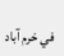في خرم آباد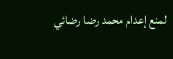لمنع إعدام محمد رضا رضائي